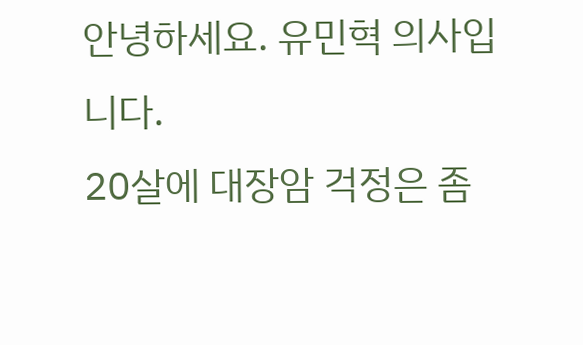안녕하세요. 유민혁 의사입니다.
20살에 대장암 걱정은 좀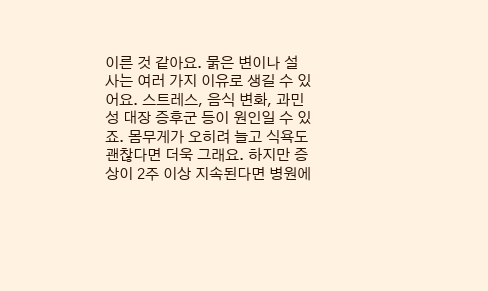이른 것 같아요. 묽은 변이나 설사는 여러 가지 이유로 생길 수 있어요. 스트레스, 음식 변화, 과민성 대장 증후군 등이 원인일 수 있죠. 몸무게가 오히려 늘고 식욕도 괜찮다면 더욱 그래요. 하지만 증상이 2주 이상 지속된다면 병원에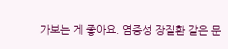가보는 게 좋아요. 염증성 장질환 같은 문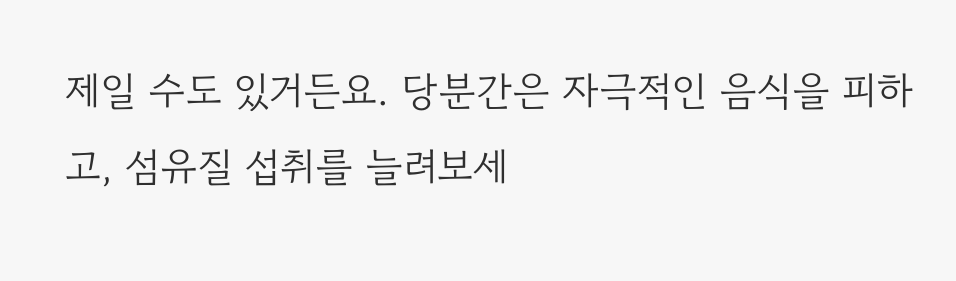제일 수도 있거든요. 당분간은 자극적인 음식을 피하고, 섬유질 섭취를 늘려보세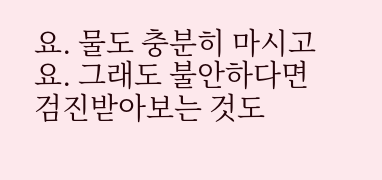요. 물도 충분히 마시고요. 그래도 불안하다면 검진받아보는 것도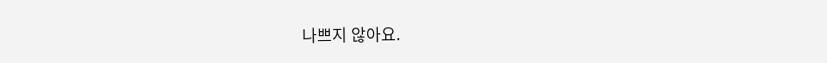나쁘지 않아요.